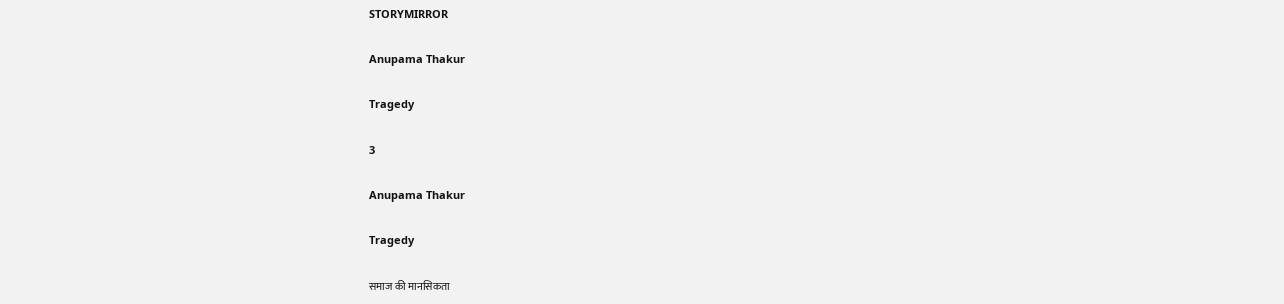STORYMIRROR

Anupama Thakur

Tragedy

3

Anupama Thakur

Tragedy

समाज की मानसिकता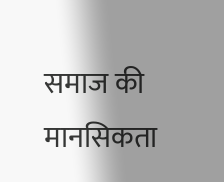समाज की मानसिकता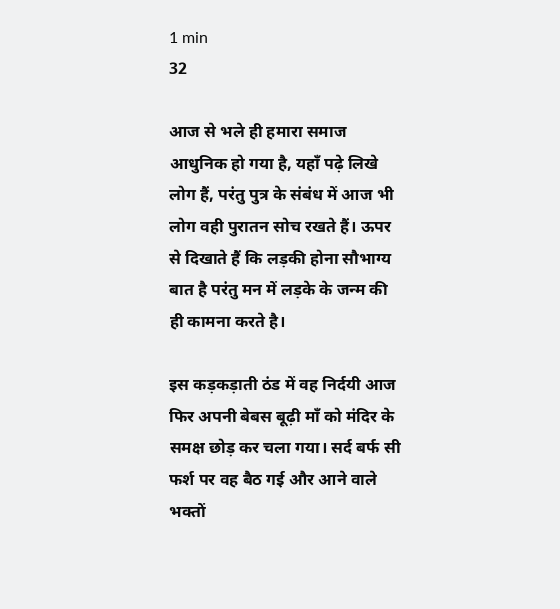1 min
32

आज से भले ही हमारा समाज आधुनिक हो गया है, यहाँ पढ़े लिखे लोग हैं, परंतु पुत्र के संबंध में आज भी लोग वही पुरातन सोच रखते हैं। ऊपर से दिखाते हैं कि लड़की होना सौभाग्य बात है परंतु मन में लड़के के जन्म की ही कामना करते है।

इस कड़कड़ाती ठंड में वह निर्दयी आज फिर अपनी बेबस बूढ़ी माँ को मंदिर के समक्ष छोड़ कर चला गया। सर्द बर्फ सी फर्श पर वह बैठ गई और आने वाले भक्तों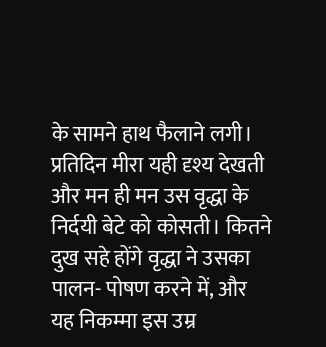के सामने हाथ फैलाने लगी। प्रतिदिन मीरा यही दृश्य देखती और मन ही मन उस वृद्धा के निर्दयी बेटे को कोसती। कितने दुख सहे होंगे वृद्धा ने उसका पालन- पोषण करने में, और यह निकम्मा इस उम्र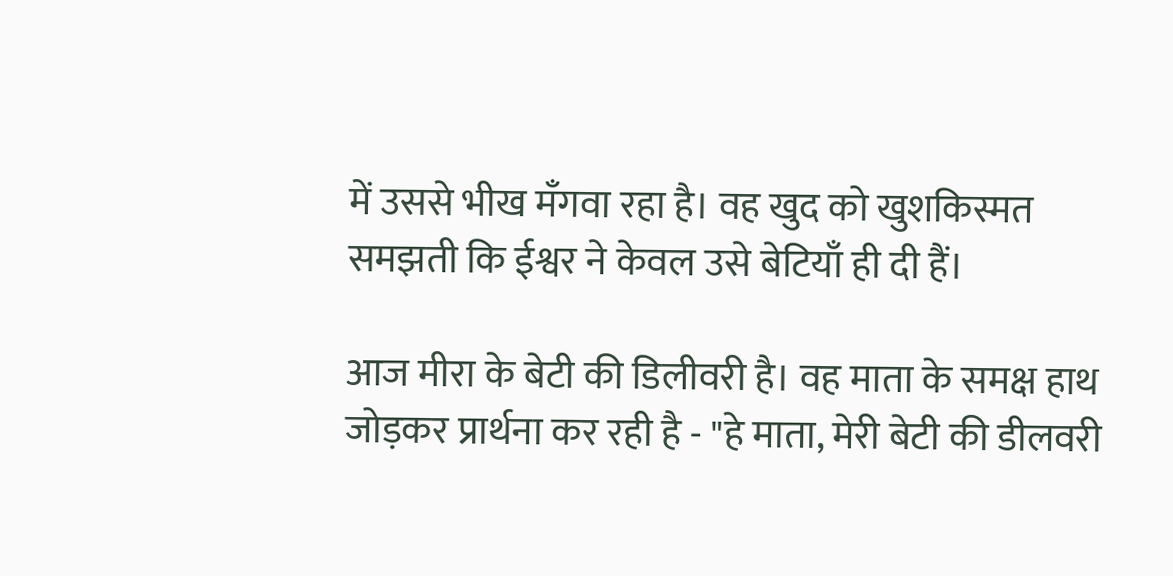में उससे भीख मँगवा रहा है। वह खुद को खुशकिस्मत समझती कि ईश्वर ने केवल उसे बेटियाँ ही दी हैं।

आज मीरा के बेटी की डिलीवरी है। वह माता के समक्ष हाथ जोड़कर प्रार्थना कर रही है - "हे माता, मेरी बेटी की डीलवरी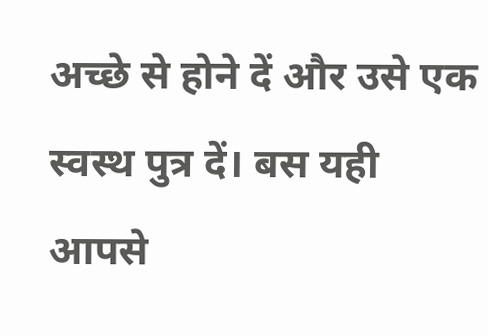अच्छे से होने दें और उसे एक स्वस्थ पुत्र दें। बस यही आपसे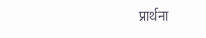प्रार्थना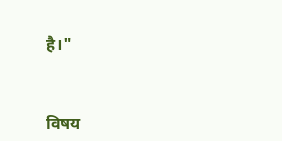है।"


विषय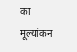का मूल्यांकन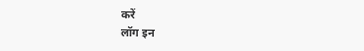करें
लॉग इन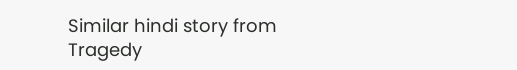Similar hindi story from Tragedy